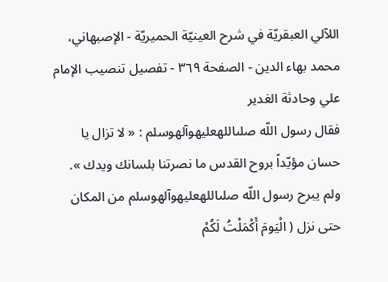اللآلي العبقريّة في شرح العينيّة الحميريّة - الإصبهاني، محمد بهاء الدين - الصفحة ٣٦٩ - تفصيل تنصيب الإمام علي وحادثة الغدير
فقال رسول اللّه صلىاللهعليهوآلهوسلم : « لا تزال يا حسان مؤيّداً بروح القدس ما نصرتنا بلسانك ويدك ».
ولم يبرح رسول اللّه صلىاللهعليهوآلهوسلم من المكان حتى نزل ( الْيَومَ أَكْمَلْتُ لَكُمْ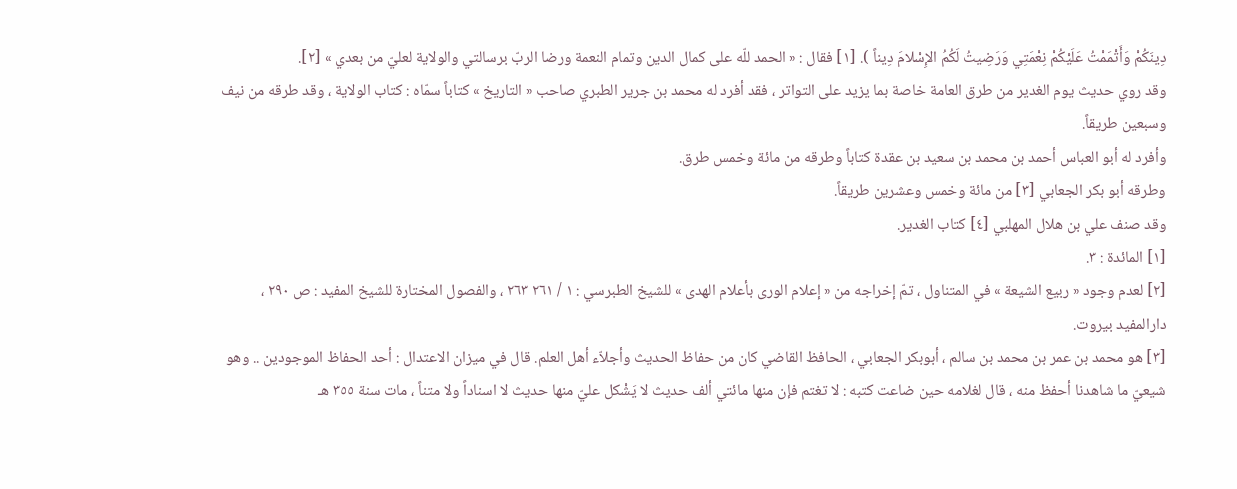دِينَكُمْ وَأَتْمَمْتُ عَلَيْكُمْ نِعْمَتِي وَرَضِيتُ لَكُمُ الإِسْلامَ دِيناً ). [١] فقال : « الحمد للّه على كمال الدين وتمام النعمة ورضا الربّ برسالتي والولاية لعليّ من بعدي » [٢].
وقد روي حديث يوم الغدير من طرق العامة خاصة بما يزيد على التواتر ، فقد أفرد له محمد بن جرير الطبري صاحب « التاريخ » كتاباً سمّاه : كتاب الولاية ، وقد طرقه من نيف وسبعين طريقاً.
وأفرد له أبو العباس أحمد بن محمد بن سعيد بن عقدة كتاباً وطرقه من مائة وخمس طرق.
وطرقه أبو بكر الجعابي [٣] من مائة وخمس وعشرين طريقاً.
وقد صنف علي بن هلال المهلبي [٤] كتاب الغدير.
[١] المائدة : ٣.
[٢] لعدم وجود « ربيع الشيعة » في المتناول ، تمّ إخراجه من « إعلام الورى بأعلام الهدى » للشيخ الطبرسي : ١ / ٢٦١ ٢٦٣ ، والفصول المختارة للشيخ المفيد : ص ٢٩٠ ، دارالمفيد بيروت.
[٣] هو محمد بن عمر بن محمد بن سالم ، أبوبكر الجعابي ، الحافظ القاضي كان من حفاظ الحديث وأجلاّء أهل العلم. قال في ميزان الاعتدال : أحد الحفاظ الموجودين .. وهو شيعيّ ما شاهدنا أحفظ منه ، قال لغلامه حين ضاعت كتبه : لا تغتم فإن منها مائتي ألف حديث لا يَشْكل عليّ منها حديث لا اسناداً ولا متناً ، مات سنة ٣٥٥ هـ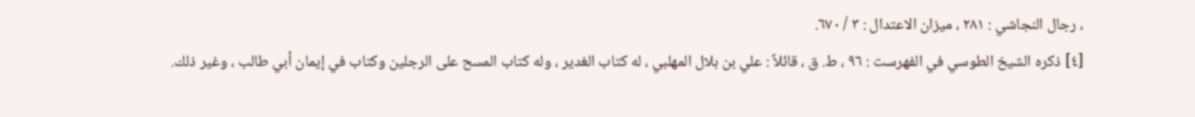، رجال النجاشي : ٢٨١ ، ميزان الاعتدال : ٣ / ٦٧٠.
[٤] ذكره الشيخ الطوسي في الفهرست : ٩٦ ، ط. ق ، قائلاً : علي بن بلال المهلبي ، له كتاب الغدير ، وله كتاب المسح على الرجلين وكتاب في إيمان أبي طالب ، وغير ذلك.